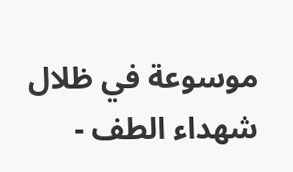موسوعة في ظلال شهداء الطف -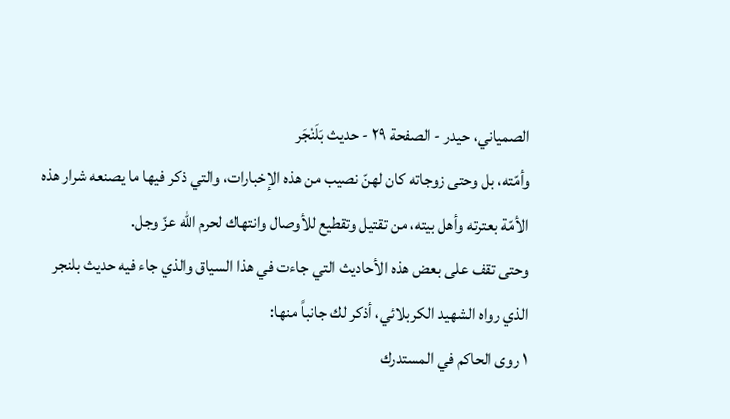الصمياني، حيدر - الصفحة ٢٩ - حديث بَلَنْجَر
وأمّته، بل وحتى زوجاته كان لهنّ نصيب من هذه الإخبارات، والتي ذكر فيها ما يصنعه شرار هذه الأمّة بعترته وأهل بيته، من تقتيل وتقطيع للأوصال وانتهاك لحرم الله عزّ وجل.
وحتى تقف على بعض هذه الأحاديث التي جاءت في هذا السياق والذي جاء فيه حديث بلنجر الذي رواه الشهيد الكربلائي، أذكر لك جانباً منها:
١ روى الحاكم في المستدرك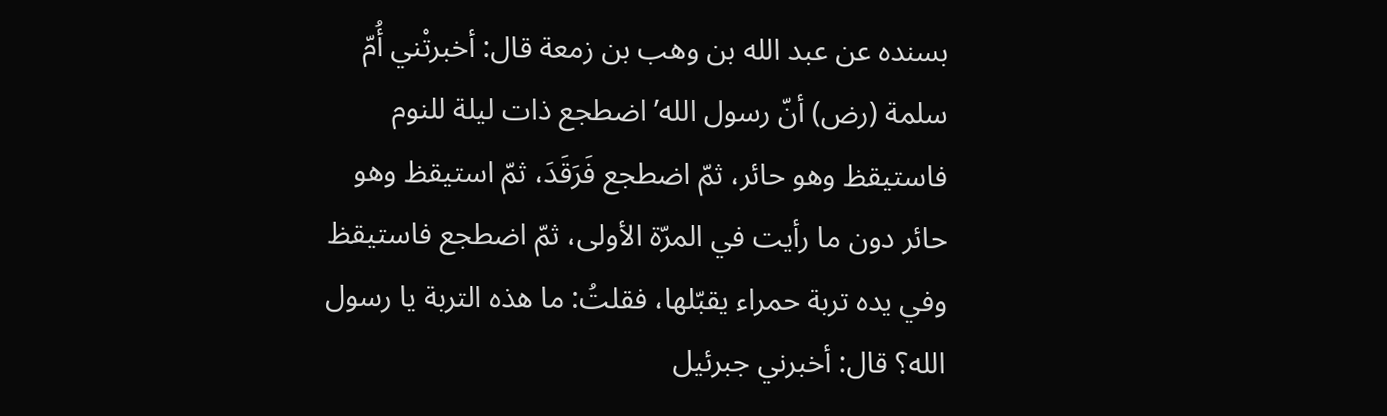بسنده عن عبد الله بن وهب بن زمعة قال: أخبرتْني أُمّ سلمة (رض) أنّ رسول الله’ اضطجع ذات ليلة للنوم فاستيقظ وهو حائر، ثمّ اضطجع فَرَقَدَ، ثمّ استيقظ وهو حائر دون ما رأيت في المرّة الأولى، ثمّ اضطجع فاستيقظ وفي يده تربة حمراء يقبّلها، فقلتُ: ما هذه التربة يا رسول الله؟ قال: أخبرني جبرئيل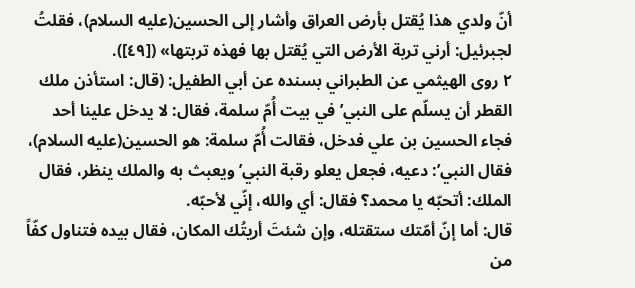أنّ ولدي هذا يُقتل بأرض العراق وأشار إلى الحسين(علیه السلام)، فقلتُ لجبرئيل: أرني تربة الأرض التي يُقتل بها فهذه تربتها» ([٤٩]).
٢ روى الهيثمي عن الطبراني بسنده عن أبي الطفيل: (قال: استأذن ملك القطر أن يسلّم على النبي’ في بيت أُمّ سلمة، فقال: لا يدخل علينا أحد فجاء الحسين بن علي فدخل، فقالت أُمّ سلمة: هو الحسين(علیه السلام)، فقال النبي’: دعيه، فجعل يعلو رقبة النبي’ ويعبث به والملك ينظر، فقال الملك: أتحبّه يا محمد؟ فقال: أي والله، إنّي لأحبّه.
قال: أما إنّ أمّتك ستقتله، وإن شئتَ أريتُك المكان، فقال بيده فتناول كفّاً من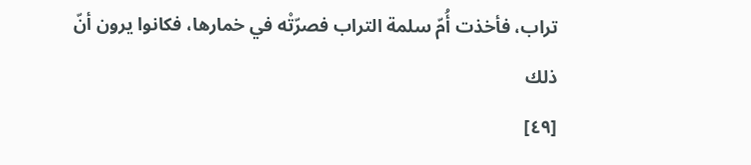تراب، فأخذت أُمّ سلمة التراب فصرّتْه في خمارها، فكانوا يرون أنّ ذلك
[٤٩]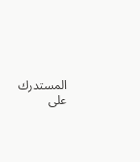المستدرك على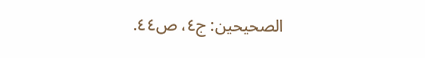الصحيحين: ج٤، ص٤٤.